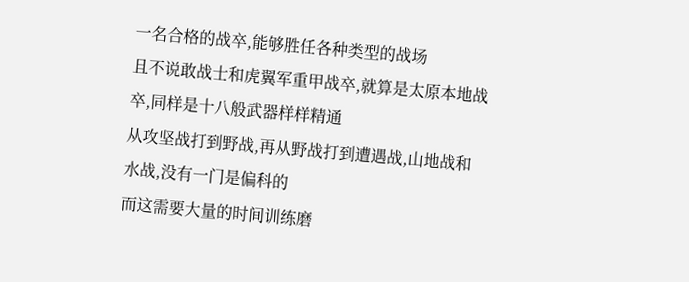一名合格的战卒,能够胜任各种类型的战场
且不说敢战士和虎翼军重甲战卒,就算是太原本地战卒,同样是十八般武器样样精通
从攻坚战打到野战,再从野战打到遭遇战,山地战和水战,没有一门是偏科的
而这需要大量的时间训练磨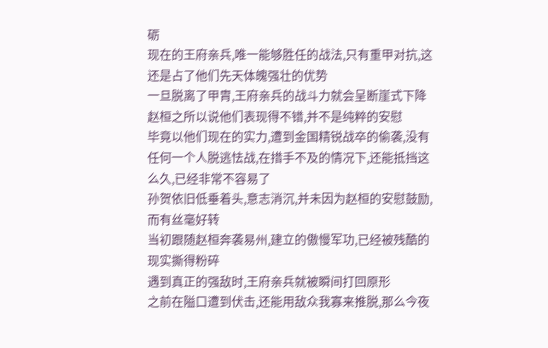砺
现在的王府亲兵,唯一能够胜任的战法,只有重甲对抗,这还是占了他们先天体魄强壮的优势
一旦脱离了甲胄,王府亲兵的战斗力就会呈断崖式下降
赵桓之所以说他们表现得不错,并不是纯粹的安慰
毕竟以他们现在的实力,遭到金国精锐战卒的偷袭,没有任何一个人脱逃怯战,在措手不及的情况下,还能抵挡这么久,已经非常不容易了
孙贺依旧低垂着头,意志消沉,并未因为赵桓的安慰鼓励,而有丝毫好转
当初跟随赵桓奔袭易州,建立的傲慢军功,已经被残酷的现实撕得粉碎
遇到真正的强敌时,王府亲兵就被瞬间打回原形
之前在隘口遭到伏击,还能用敌众我寡来推脱,那么今夜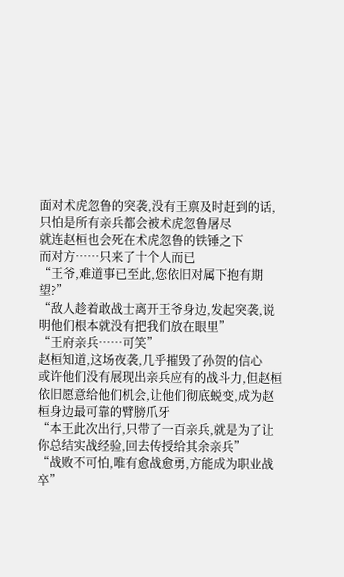面对术虎忽鲁的突袭,没有王禀及时赶到的话,只怕是所有亲兵都会被术虎忽鲁屠尽
就连赵桓也会死在术虎忽鲁的铁锤之下
而对方……只来了十个人而已
“王爷,难道事已至此,您依旧对属下抱有期望?”
“敌人趁着敢战士离开王爷身边,发起突袭,说明他们根本就没有把我们放在眼里”
“王府亲兵……可笑”
赵桓知道,这场夜袭,几乎摧毁了孙贺的信心
或许他们没有展现出亲兵应有的战斗力,但赵桓依旧愿意给他们机会,让他们彻底蜕变,成为赵桓身边最可靠的臂膀爪牙
“本王此次出行,只带了一百亲兵,就是为了让你总结实战经验,回去传授给其余亲兵”
“战败不可怕,唯有愈战愈勇,方能成为职业战卒”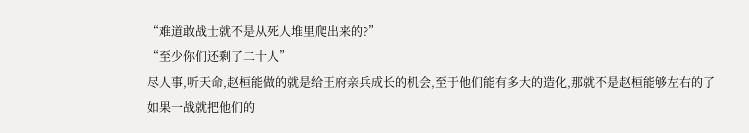“难道敢战士就不是从死人堆里爬出来的?”
“至少你们还剩了二十人”
尽人事,听天命,赵桓能做的就是给王府亲兵成长的机会,至于他们能有多大的造化,那就不是赵桓能够左右的了
如果一战就把他们的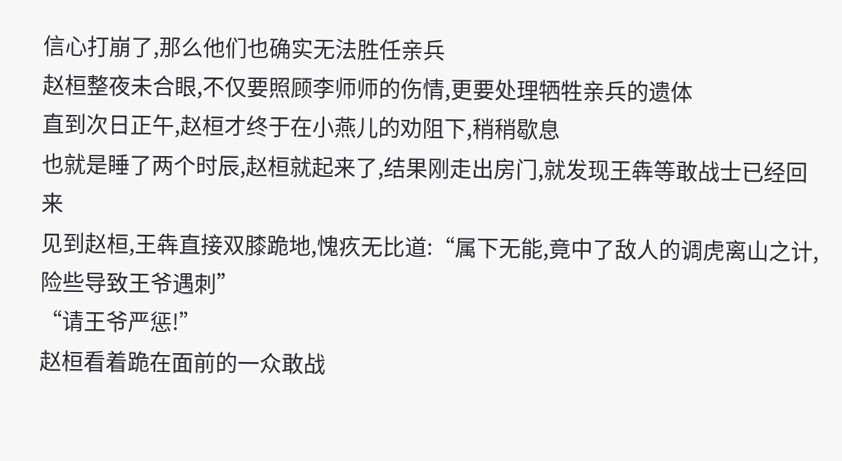信心打崩了,那么他们也确实无法胜任亲兵
赵桓整夜未合眼,不仅要照顾李师师的伤情,更要处理牺牲亲兵的遗体
直到次日正午,赵桓才终于在小燕儿的劝阻下,稍稍歇息
也就是睡了两个时辰,赵桓就起来了,结果刚走出房门,就发现王犇等敢战士已经回来
见到赵桓,王犇直接双膝跪地,愧疚无比道:“属下无能,竟中了敌人的调虎离山之计,险些导致王爷遇刺”
“请王爷严惩!”
赵桓看着跪在面前的一众敢战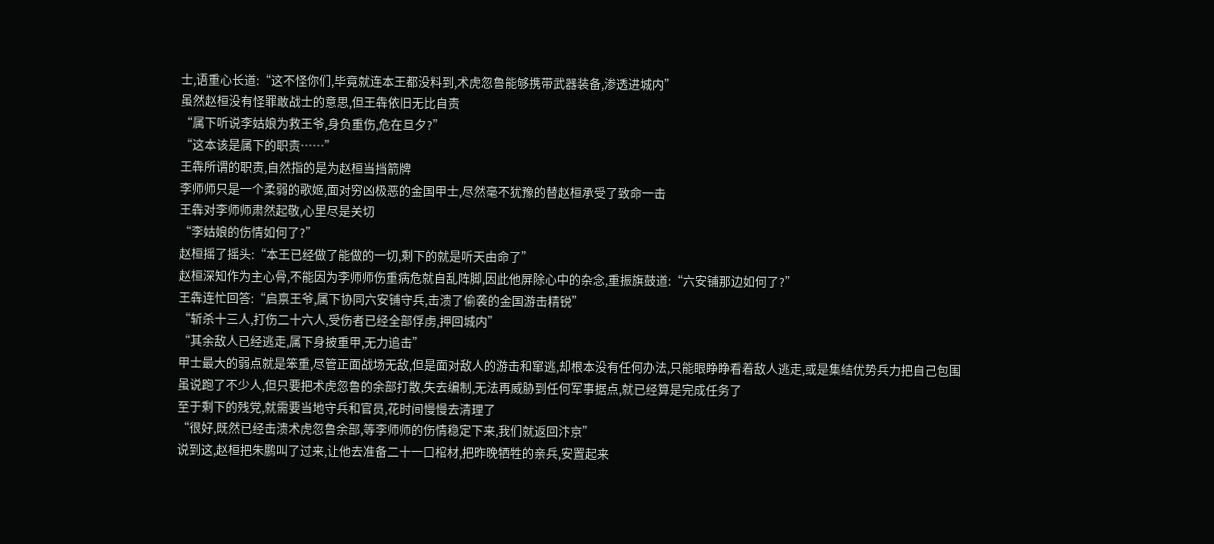士,语重心长道:“这不怪你们,毕竟就连本王都没料到,术虎忽鲁能够携带武器装备,渗透进城内”
虽然赵桓没有怪罪敢战士的意思,但王犇依旧无比自责
“属下听说李姑娘为救王爷,身负重伤,危在旦夕?”
“这本该是属下的职责……”
王犇所谓的职责,自然指的是为赵桓当挡箭牌
李师师只是一个柔弱的歌姬,面对穷凶极恶的金国甲士,尽然毫不犹豫的替赵桓承受了致命一击
王犇对李师师肃然起敬,心里尽是关切
“李姑娘的伤情如何了?”
赵桓摇了摇头:“本王已经做了能做的一切,剩下的就是听天由命了”
赵桓深知作为主心骨,不能因为李师师伤重病危就自乱阵脚,因此他屏除心中的杂念,重振旗鼓道:“六安铺那边如何了?”
王犇连忙回答:“启禀王爷,属下协同六安铺守兵,击溃了偷袭的金国游击精锐”
“斩杀十三人,打伤二十六人,受伤者已经全部俘虏,押回城内”
“其余敌人已经逃走,属下身披重甲,无力追击”
甲士最大的弱点就是笨重,尽管正面战场无敌,但是面对敌人的游击和窜逃,却根本没有任何办法,只能眼睁睁看着敌人逃走,或是集结优势兵力把自己包围
虽说跑了不少人,但只要把术虎忽鲁的余部打散,失去编制,无法再威胁到任何军事据点,就已经算是完成任务了
至于剩下的残党,就需要当地守兵和官员,花时间慢慢去清理了
“很好,既然已经击溃术虎忽鲁余部,等李师师的伤情稳定下来,我们就返回汴京”
说到这,赵桓把朱鹏叫了过来,让他去准备二十一口棺材,把昨晚牺牲的亲兵,安置起来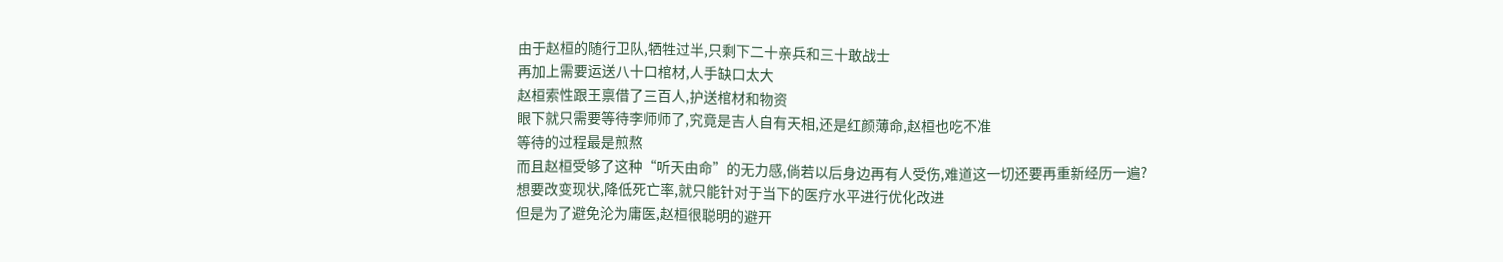由于赵桓的随行卫队,牺牲过半,只剩下二十亲兵和三十敢战士
再加上需要运送八十口棺材,人手缺口太大
赵桓索性跟王禀借了三百人,护送棺材和物资
眼下就只需要等待李师师了,究竟是吉人自有天相,还是红颜薄命,赵桓也吃不准
等待的过程最是煎熬
而且赵桓受够了这种“听天由命”的无力感,倘若以后身边再有人受伤,难道这一切还要再重新经历一遍?
想要改变现状,降低死亡率,就只能针对于当下的医疗水平进行优化改进
但是为了避免沦为庸医,赵桓很聪明的避开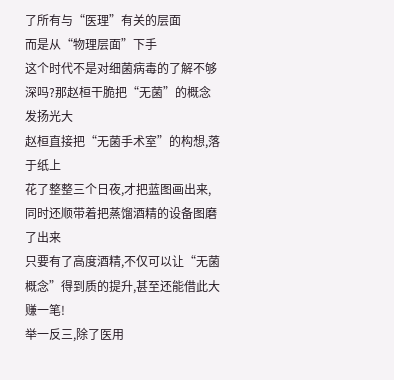了所有与“医理”有关的层面
而是从“物理层面”下手
这个时代不是对细菌病毒的了解不够深吗?那赵桓干脆把“无菌”的概念发扬光大
赵桓直接把“无菌手术室”的构想,落于纸上
花了整整三个日夜,才把蓝图画出来,同时还顺带着把蒸馏酒精的设备图磨了出来
只要有了高度酒精,不仅可以让“无菌概念”得到质的提升,甚至还能借此大赚一笔!
举一反三,除了医用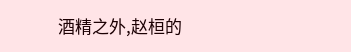酒精之外,赵桓的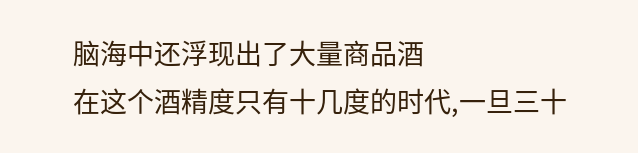脑海中还浮现出了大量商品酒
在这个酒精度只有十几度的时代,一旦三十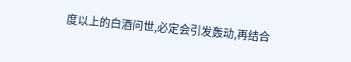度以上的白酒问世,必定会引发轰动,再结合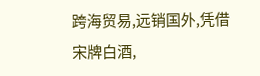跨海贸易,远销国外,凭借宋牌白酒,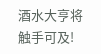酒水大亨将触手可及!